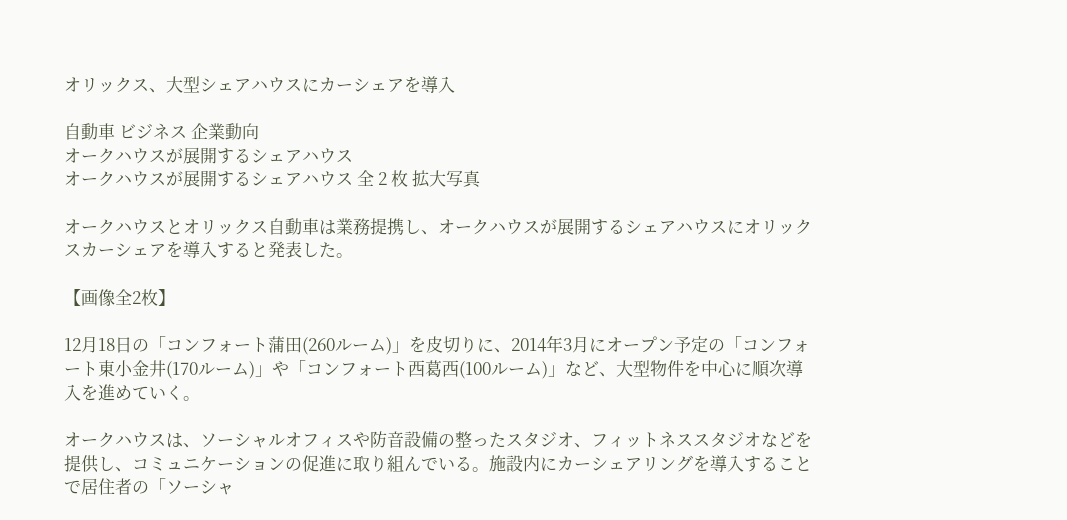オリックス、大型シェアハウスにカーシェアを導入

自動車 ビジネス 企業動向
オークハウスが展開するシェアハウス
オークハウスが展開するシェアハウス 全 2 枚 拡大写真

オークハウスとオリックス自動車は業務提携し、オークハウスが展開するシェアハウスにオリックスカーシェアを導入すると発表した。

【画像全2枚】

12月18日の「コンフォート蒲田(260ルーム)」を皮切りに、2014年3月にオープン予定の「コンフォート東小金井(170ルーム)」や「コンフォート西葛西(100ルーム)」など、大型物件を中心に順次導入を進めていく。

オークハウスは、ソーシャルオフィスや防音設備の整ったスタジオ、フィットネススタジオなどを提供し、コミュニケーションの促進に取り組んでいる。施設内にカーシェアリングを導入することで居住者の「ソーシャ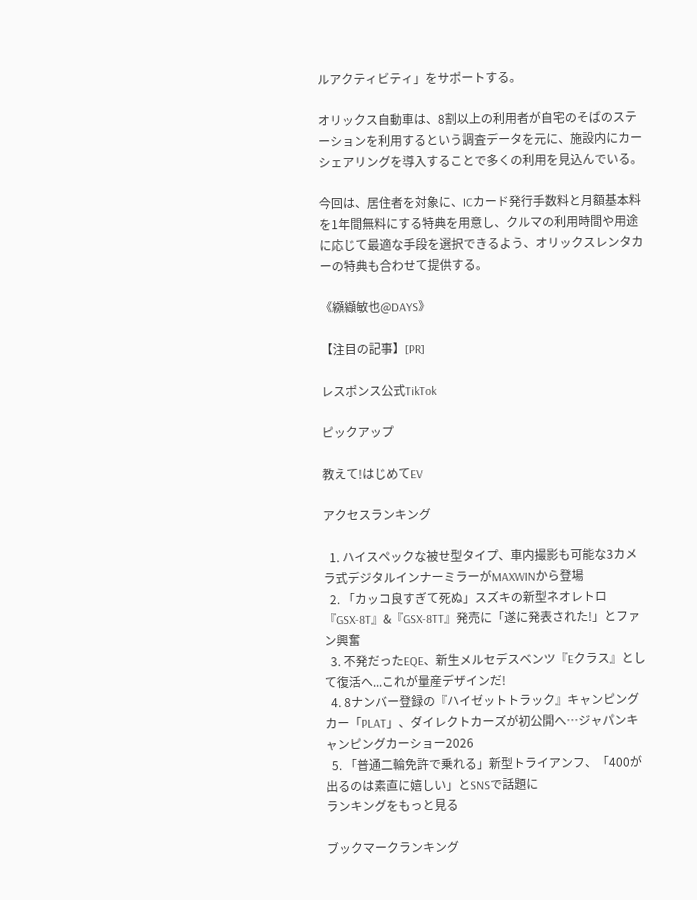ルアクティビティ」をサポートする。

オリックス自動車は、8割以上の利用者が自宅のそばのステーションを利用するという調査データを元に、施設内にカーシェアリングを導入することで多くの利用を見込んでいる。

今回は、居住者を対象に、ICカード発行手数料と月額基本料を1年間無料にする特典を用意し、クルマの利用時間や用途に応じて最適な手段を選択できるよう、オリックスレンタカーの特典も合わせて提供する。

《纐纈敏也@DAYS》

【注目の記事】[PR]

レスポンス公式TikTok

ピックアップ

教えて!はじめてEV

アクセスランキング

  1. ハイスペックな被せ型タイプ、車内撮影も可能な3カメラ式デジタルインナーミラーがMAXWINから登場
  2. 「カッコ良すぎて死ぬ」スズキの新型ネオレトロ『GSX-8T』&『GSX-8TT』発売に「遂に発表された!」とファン興奮
  3. 不発だったEQE、新生メルセデスベンツ『Eクラス』として復活へ...これが量産デザインだ!
  4. 8ナンバー登録の『ハイゼットトラック』キャンピングカー「PLAT」、ダイレクトカーズが初公開へ…ジャパンキャンピングカーショー2026
  5. 「普通二輪免許で乗れる」新型トライアンフ、「400が出るのは素直に嬉しい」とSNSで話題に
ランキングをもっと見る

ブックマークランキング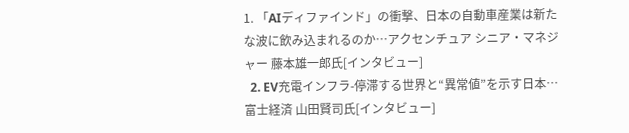1. 「AIディファインド」の衝撃、日本の自動車産業は新たな波に飲み込まれるのか…アクセンチュア シニア・マネジャー 藤本雄一郎氏[インタビュー]
  2. EV充電インフラ-停滞する世界と“異常値”を示す日本…富士経済 山田賢司氏[インタビュー]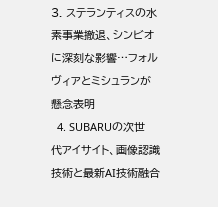3. ステランティスの水素事業撤退、シンビオに深刻な影響…フォルヴィアとミシュランが懸念表明
  4. SUBARUの次世代アイサイト、画像認識技術と最新AI技術融合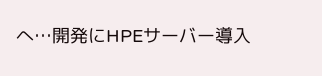へ…開発にHPEサーバー導入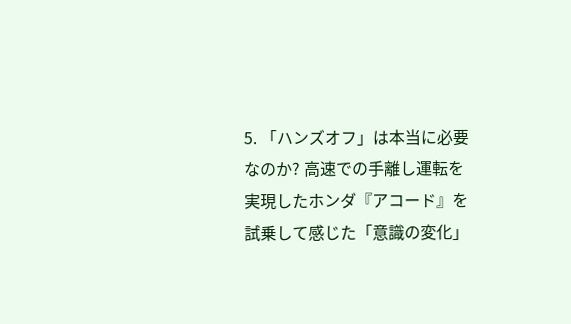5. 「ハンズオフ」は本当に必要なのか? 高速での手離し運転を実現したホンダ『アコード』を試乗して感じた「意識の変化」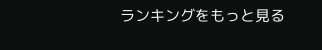ランキングをもっと見る